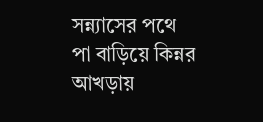সন্ন্যাসের পথে পা বাড়িয়ে কিন্নর আখড়ায়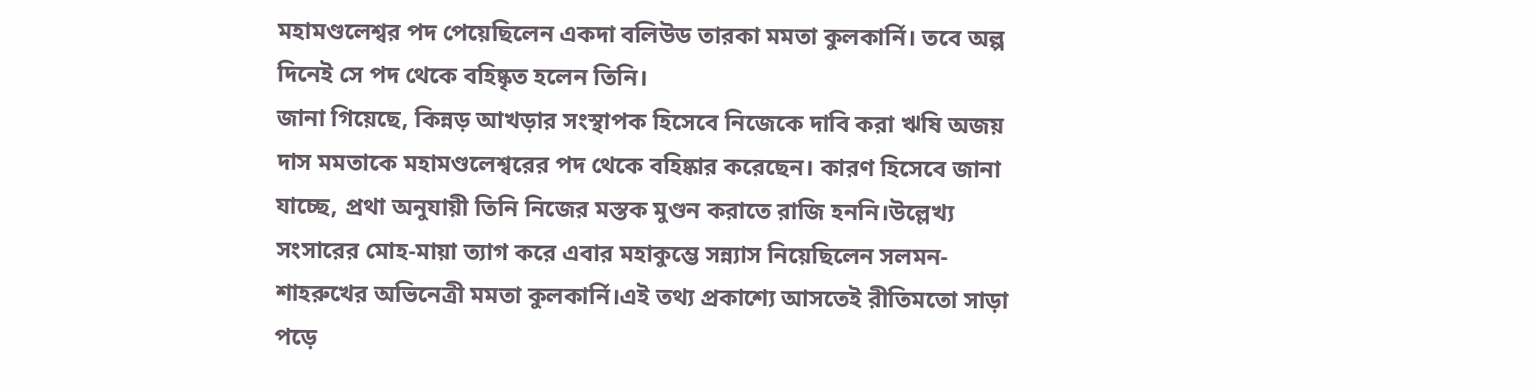মহামণ্ডলেশ্বর পদ পেয়েছিলেন একদা বলিউড তারকা মমতা কুলকার্নি। তবে অল্প দিনেই সে পদ থেকে বহিষ্কৃত হলেন তিনি।
জানা গিয়েছে, কিন্নড় আখড়ার সংস্থাপক হিসেবে নিজেকে দাবি করা ঋষি অজয় দাস মমতাকে মহামণ্ডলেশ্বরের পদ থেকে বহিষ্কার করেছেন। কারণ হিসেবে জানা যাচ্ছে, প্রথা অনুযায়ী তিনি নিজের মস্তক মুণ্ডন করাতে রাজি হননি।উল্লেখ্য সংসারের মোহ-মায়া ত্যাগ করে এবার মহাকুম্ভে সন্ন্যাস নিয়েছিলেন সলমন-শাহরুখের অভিনেত্রী মমতা কুলকার্নি।এই তথ্য প্রকাশ্যে আসতেই রীতিমতো সাড়া পড়ে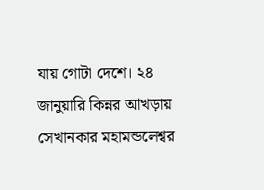যায় গোটা দেশে। ২৪ জানুয়ারি কিন্নর আখড়ায় সেখানকার মহামন্ডলেশ্বর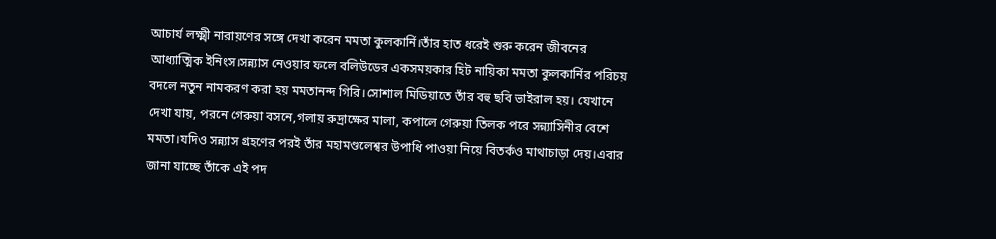আচার্য লক্ষ্মী নারায়ণের সঙ্গে দেখা করেন মমতা কুলকার্নি।তাঁর হাত ধরেই শুরু করেন জীবনের আধ্যাত্মিক ইনিংস।সন্ন্যাস নেওয়ার ফলে বলিউডের একসময়কার হিট নায়িকা মমতা কুলকার্নির পরিচয় বদলে নতুন নামকরণ করা হয় মমতানন্দ গিরি।সোশাল মিডিয়াতে তাঁর বহু ছবি ভাইরাল হয়। যেখানে দেখা যায়, পরনে গেরুয়া বসনে,গলায় রুদ্রাক্ষের মালা, কপালে গেরুয়া তিলক পরে সন্ন্যাসিনীর বেশে মমতা।যদিও সন্ন্যাস গ্রহণের পরই তাঁর মহামণ্ডলেশ্বর উপাধি পাওয়া নিয়ে বিতর্কও মাথাচাড়া দেয়।এবার জানা যাচ্ছে তাঁকে এই পদ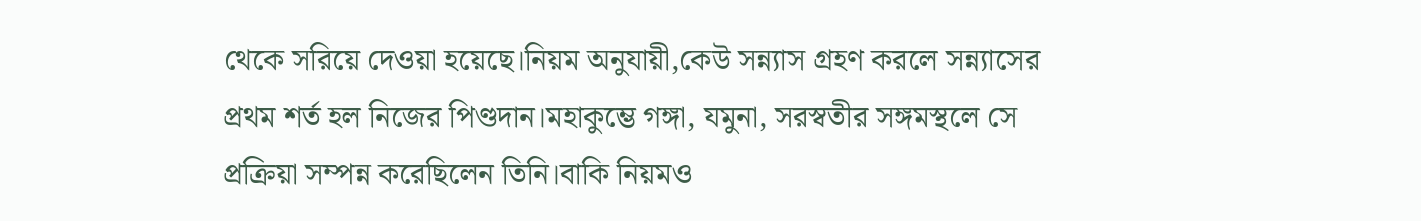থেকে সরিয়ে দেওয়া হয়েছে।নিয়ম অনুযায়ী,কেউ সন্ন্যাস গ্রহণ করলে সন্ন্যাসের প্রথম শর্ত হল নিজের পিণ্ডদান।মহাকুম্ভে গঙ্গা, যমুনা, সরস্বতীর সঙ্গমস্থলে সে প্রক্রিয়া সম্পন্ন করেছিলেন তিনি।বাকি নিয়মও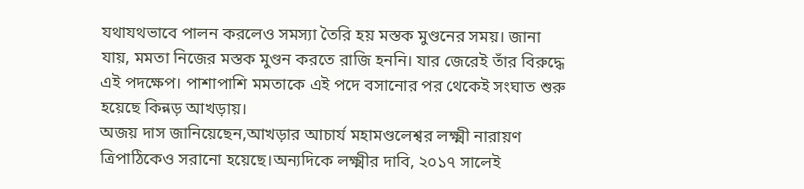যথাযথভাবে পালন করলেও সমস্যা তৈরি হয় মস্তক মুণ্ডনের সময়। জানা যায়, মমতা নিজের মস্তক মুণ্ডন করতে রাজি হননি। যার জেরেই তাঁর বিরুদ্ধে এই পদক্ষেপ। পাশাপাশি মমতাকে এই পদে বসানোর পর থেকেই সংঘাত শুরু হয়েছে কিন্নড় আখড়ায়।
অজয় দাস জানিয়েছেন,আখড়ার আচার্য মহামণ্ডলেশ্বর লক্ষ্মী নারায়ণ ত্রিপাঠিকেও সরানো হয়েছে।অন্যদিকে লক্ষ্মীর দাবি, ২০১৭ সালেই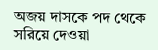অজয় দাসকে পদ থেকে সরিয়ে দেওয়া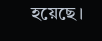হয়েছে।